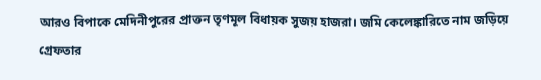আরও বিপাকে মেদিনীপুরের প্রাক্তন তৃণমূল বিধায়ক সুজয় হাজরা। জমি কেলেঙ্কারিতে নাম জড়িয়ে গ্রেফতার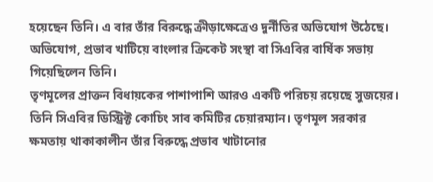হয়েছেন তিনি। এ বার তাঁর বিরুদ্ধে ক্রীড়াক্ষেত্রেও দুর্নীতির অভিযোগ উঠেছে। অভিযোগ, প্রভাব খাটিয়ে বাংলার ক্রিকেট সংস্থা বা সিএবির বার্ষিক সভায় গিয়েছিলেন তিনি।
তৃণমূলের প্রাক্তন বিধায়কের পাশাপাশি আরও একটি পরিচয় রয়েছে সুজয়ের। তিনি সিএবির ডিস্ট্রিক্ট কোচিং সাব কমিটির চেয়ারম্যান। তৃণমূল সরকার ক্ষমতায় থাকাকালীন তাঁর বিরুদ্ধে প্রভাব খাটানোর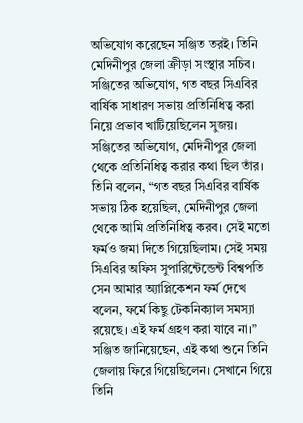অভিযোগ করেছেন সঞ্জিত তরই। তিনি মেদিনীপুর জেলা ক্রীড়া সংস্থার সচিব। সঞ্জিতের অভিযোগ, গত বছর সিএবির বার্ষিক সাধারণ সভায় প্রতিনিধিত্ব করা নিয়ে প্রভাব খাটিয়েছিলেন সুজয়।
সঞ্জিতের অভিযোগ, মেদিনীপুর জেলা থেকে প্রতিনিধিত্ব করার কথা ছিল তাঁর। তিনি বলেন, “গত বছর সিএবির বার্ষিক সভায় ঠিক হয়েছিল, মেদিনীপুর জেলা থেকে আমি প্রতিনিধিত্ব করব। সেই মতো ফর্মও জমা দিতে গিয়েছিলাম। সেই সময় সিএবির অফিস সুপারিন্টেন্ডেন্ট বিশ্বপতি সেন আমার অ্যাপ্লিকেশন ফর্ম দেখে বলেন, ফর্মে কিছু টেকনিক্যাল সমস্যা রয়েছে। এই ফর্ম গ্রহণ করা যাবে না।”
সঞ্জিত জানিয়েছেন, এই কথা শুনে তিনি জেলায় ফিরে গিয়েছিলেন। সেখানে গিয়ে তিনি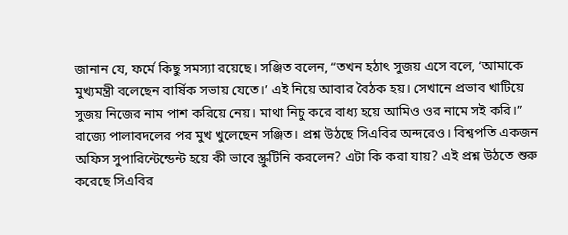জানান যে, ফর্মে কিছু সমস্যা রয়েছে। সঞ্জিত বলেন, “তখন হঠাৎ সুজয় এসে বলে, ‘আমাকে মুখ্যমন্ত্রী বলেছেন বার্ষিক সভায় যেতে।’ এই নিয়ে আবার বৈঠক হয়। সেখানে প্রভাব খাটিয়ে সুজয় নিজের নাম পাশ করিয়ে নেয়। মাথা নিচু করে বাধ্য হয়ে আমিও ওর নামে সই করি।”
রাজ্যে পালাবদলের পর মুখ খুলেছেন সঞ্জিত। প্রশ্ন উঠছে সিএবির অন্দরেও। বিশ্বপতি একজন অফিস সুপারিন্টেন্ডেন্ট হয়ে কী ভাবে স্ক্রুটিনি করলেন? এটা কি করা যায়? এই প্রশ্ন উঠতে শুরু করেছে সিএবির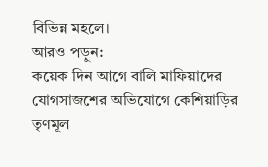বিভিন্ন মহলে।
আরও পড়ুন:
কয়েক দিন আগে বালি মাফিয়াদের যোগসাজশের অভিযোগে কেশিয়াড়ির তৃণমূল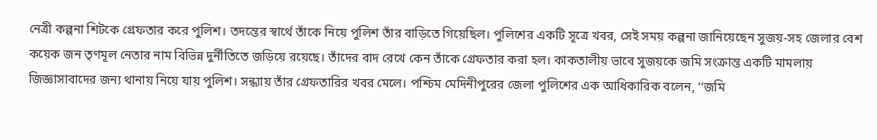নেত্রী কল্পনা শিটকে গ্রেফতার করে পুলিশ। তদন্তের স্বার্থে তাঁকে নিয়ে পুলিশ তাঁর বাড়িতে গিয়েছিল। পুলিশের একটি সূত্রে খবর, সেই সময় কল্পনা জানিয়েছেন সুজয়-সহ জেলার বেশ কয়েক জন তৃণমূল নেতার নাম বিভিন্ন দুর্নীতিতে জড়িয়ে রয়েছে। তাঁদের বাদ রেখে কেন তাঁকে গ্রেফতার করা হল। কাকতালীয় ভাবে সুজয়কে জমি সংক্রান্ত একটি মামলায় জিজ্ঞাসাবাদের জন্য থানায় নিয়ে যায় পুলিশ। সন্ধ্যায় তাঁর গ্রেফতারির খবর মেলে। পশ্চিম মেদিনীপুরের জেলা পুলিশের এক আধিকারিক বলেন, ‘‘জমি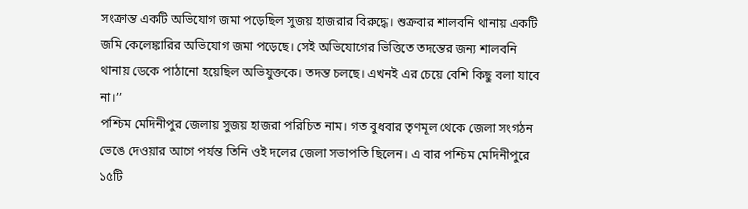সংক্রান্ত একটি অভিযোগ জমা পড়েছিল সুজয় হাজরার বিরুদ্ধে। শুক্রবার শালবনি থানায় একটি জমি কেলেঙ্কারির অভিযোগ জমা পড়েছে। সেই অভিযোগের ভিত্তিতে তদন্তের জন্য শালবনি থানায় ডেকে পাঠানো হয়েছিল অভিযুক্তকে। তদন্ত চলছে। এখনই এর চেয়ে বেশি কিছু বলা যাবে না।’’
পশ্চিম মেদিনীপুর জেলায় সুজয় হাজরা পরিচিত নাম। গত বুধবার তৃণমূল থেকে জেলা সংগঠন ভেঙে দেওয়ার আগে পর্যন্ত তিনি ওই দলের জেলা সভাপতি ছিলেন। এ বার পশ্চিম মেদিনীপুরে ১৫টি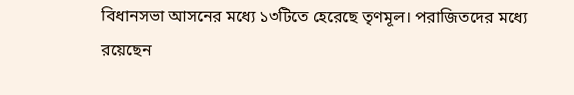বিধানসভা আসনের মধ্যে ১৩টিতে হেরেছে তৃণমূল। পরাজিতদের মধ্যে রয়েছেন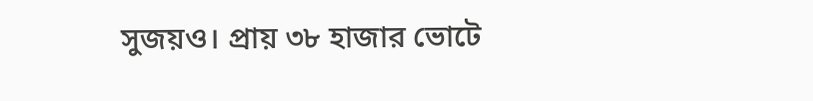সুজয়ও। প্রায় ৩৮ হাজার ভোটে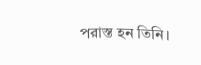পরাস্ত হন তিনি।